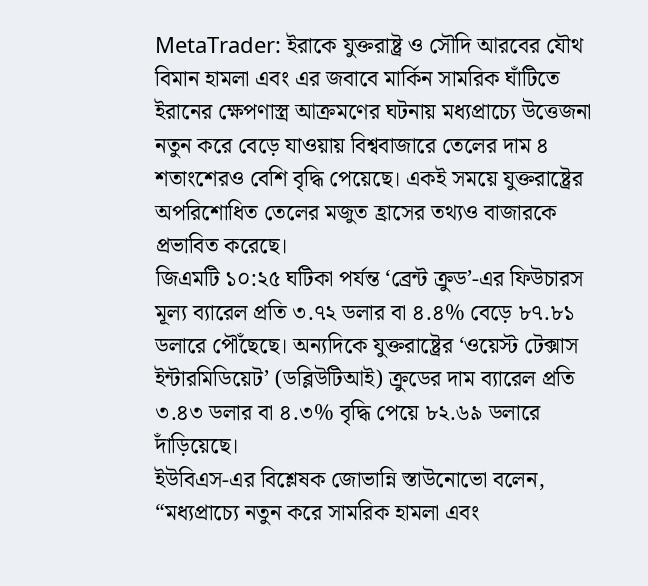MetaTrader: ইরাকে যুক্তরাষ্ট্র ও সৌদি আরবের যৌথ বিমান হামলা এবং এর জবাবে মার্কিন সামরিক ঘাঁটিতে ইরানের ক্ষেপণাস্ত্র আক্রমণের ঘটনায় মধ্যপ্রাচ্যে উত্তেজনা নতুন করে বেড়ে যাওয়ায় বিশ্ববাজারে তেলের দাম ৪ শতাংশেরও বেশি বৃদ্ধি পেয়েছে। একই সময়ে যুক্তরাষ্ট্রের অপরিশোধিত তেলের মজুত হ্রাসের তথ্যও বাজারকে প্রভাবিত করেছে।
জিএমটি ১০:২৫ ঘটিকা পর্যন্ত ‘ব্রেন্ট ক্রুড’-এর ফিউচারস মূল্য ব্যারেল প্রতি ৩.৭২ ডলার বা ৪.৪% বেড়ে ৮৭.৮১ ডলারে পৌঁছেছে। অন্যদিকে যুক্তরাষ্ট্রের ‘ওয়েস্ট টেক্সাস ইন্টারমিডিয়েট’ (ডব্লিউটিআই) ক্রুডের দাম ব্যারেল প্রতি ৩.৪৩ ডলার বা ৪.৩% বৃদ্ধি পেয়ে ৮২.৬৯ ডলারে দাঁড়িয়েছে।
ইউবিএস-এর বিশ্লেষক জোভান্নি স্তাউনোভো বলেন, “মধ্যপ্রাচ্যে নতুন করে সামরিক হামলা এবং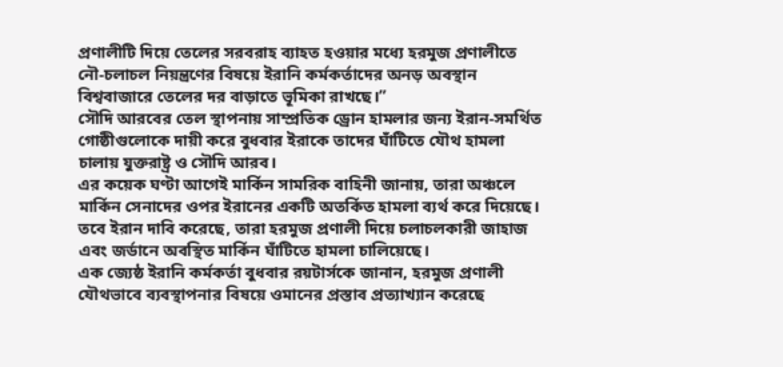প্রণালীটি দিয়ে তেলের সরবরাহ ব্যাহত হওয়ার মধ্যে হরমুজ প্রণালীতে নৌ-চলাচল নিয়ন্ত্রণের বিষয়ে ইরানি কর্মকর্তাদের অনড় অবস্থান বিশ্ববাজারে তেলের দর বাড়াতে ভূমিকা রাখছে।”
সৌদি আরবের তেল স্থাপনায় সাম্প্রতিক ড্রোন হামলার জন্য ইরান-সমর্থিত গোষ্ঠীগুলোকে দায়ী করে বুধবার ইরাকে তাদের ঘাঁটিতে যৌথ হামলা চালায় যুক্তরাষ্ট্র ও সৌদি আরব।
এর কয়েক ঘণ্টা আগেই মার্কিন সামরিক বাহিনী জানায়, তারা অঞ্চলে মার্কিন সেনাদের ওপর ইরানের একটি অতর্কিত হামলা ব্যর্থ করে দিয়েছে। তবে ইরান দাবি করেছে, তারা হরমুজ প্রণালী দিয়ে চলাচলকারী জাহাজ এবং জর্ডানে অবস্থিত মার্কিন ঘাঁটিতে হামলা চালিয়েছে।
এক জ্যেষ্ঠ ইরানি কর্মকর্তা বুধবার রয়টার্সকে জানান, হরমুজ প্রণালী যৌথভাবে ব্যবস্থাপনার বিষয়ে ওমানের প্রস্তাব প্রত্যাখ্যান করেছে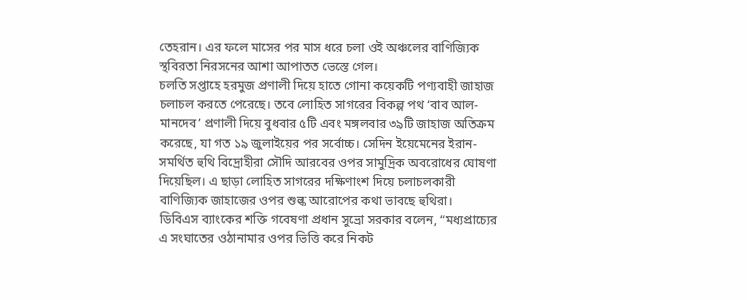তেহরান। এর ফলে মাসের পর মাস ধরে চলা ওই অঞ্চলের বাণিজ্যিক স্থবিরতা নিরসনের আশা আপাতত ভেস্তে গেল।
চলতি সপ্তাহে হরমুজ প্রণালী দিয়ে হাতে গোনা কয়েকটি পণ্যবাহী জাহাজ চলাচল করতে পেরেছে। তবে লোহিত সাগরের বিকল্প পথ ‘বাব আল-মানদেব’ প্রণালী দিয়ে বুধবার ৫টি এবং মঙ্গলবার ৩৯টি জাহাজ অতিক্রম করেছে, যা গত ১৯ জুলাইয়ের পর সর্বোচ্চ। সেদিন ইয়েমেনের ইরান-সমর্থিত হুথি বিদ্রোহীরা সৌদি আরবের ওপর সামুদ্রিক অবরোধের ঘোষণা দিয়েছিল। এ ছাড়া লোহিত সাগরের দক্ষিণাংশ দিয়ে চলাচলকারী বাণিজ্যিক জাহাজের ওপর শুল্ক আরোপের কথা ভাবছে হুথিরা।
ডিবিএস ব্যাংকের শক্তি গবেষণা প্রধান সুভ্রো সরকার বলেন, “মধ্যপ্রাচ্যের এ সংঘাতের ওঠানামার ওপর ভিত্তি করে নিকট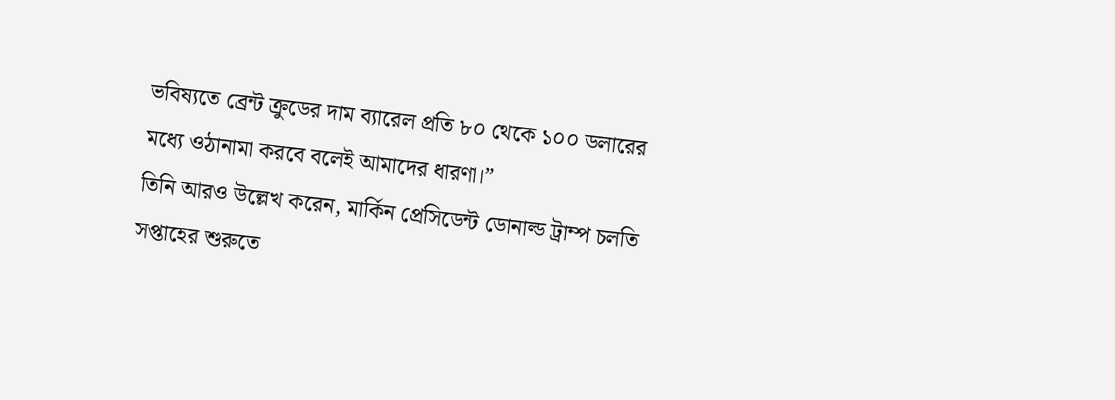ভবিষ্যতে ব্রেন্ট ক্রুডের দাম ব্যারেল প্রতি ৮০ থেকে ১০০ ডলারের মধ্যে ওঠানামা করবে বলেই আমাদের ধারণা।”
তিনি আরও উল্লেখ করেন, মার্কিন প্রেসিডেন্ট ডোনাল্ড ট্রাম্প চলতি সপ্তাহের শুরুতে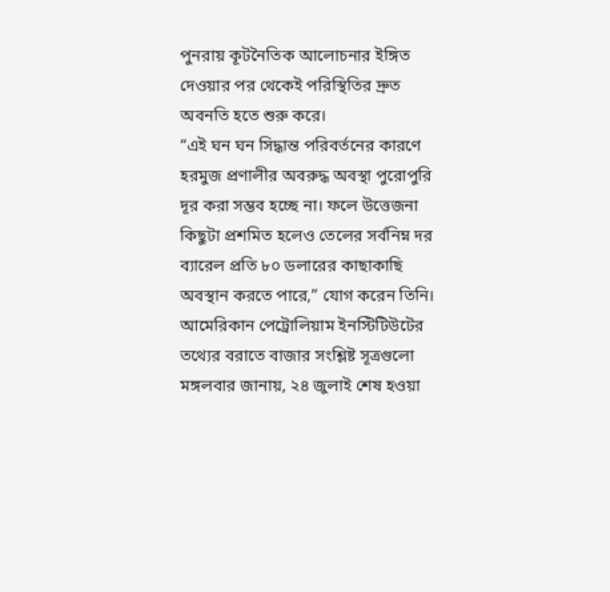পুনরায় কূটনৈতিক আলোচনার ইঙ্গিত দেওয়ার পর থেকেই পরিস্থিতির দ্রুত অবনতি হতে শুরু করে।
“এই ঘন ঘন সিদ্ধান্ত পরিবর্তনের কারণে হরমুজ প্রণালীর অবরুদ্ধ অবস্থা পুরোপুরি দূর করা সম্ভব হচ্ছে না। ফলে উত্তেজনা কিছুটা প্রশমিত হলেও তেলের সর্বনিম্ন দর ব্যারেল প্রতি ৮০ ডলারের কাছাকাছি অবস্থান করতে পারে,” যোগ করেন তিনি।
আমেরিকান পেট্রোলিয়াম ইনস্টিটিউটের তথ্যের বরাতে বাজার সংশ্লিষ্ট সূত্রগুলো মঙ্গলবার জানায়, ২৪ জুলাই শেষ হওয়া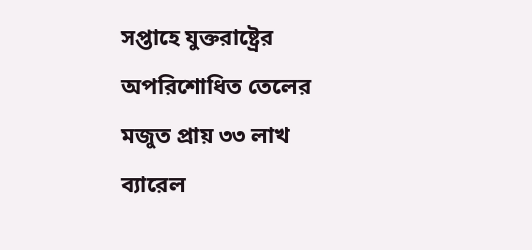সপ্তাহে যুক্তরাষ্ট্রের অপরিশোধিত তেলের মজুত প্রায় ৩৩ লাখ ব্যারেল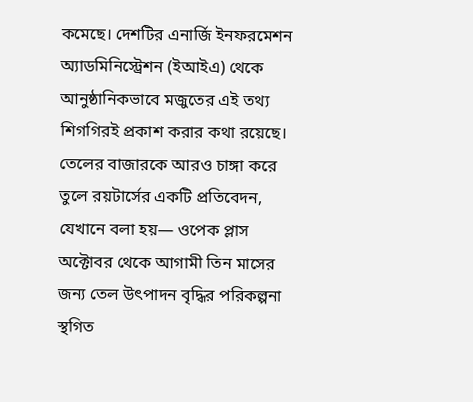কমেছে। দেশটির এনার্জি ইনফরমেশন অ্যাডমিনিস্ট্রেশন (ইআইএ) থেকে আনুষ্ঠানিকভাবে মজুতের এই তথ্য শিগগিরই প্রকাশ করার কথা রয়েছে।
তেলের বাজারকে আরও চাঙ্গা করে তুলে রয়টার্সের একটি প্রতিবেদন, যেখানে বলা হয়— ওপেক প্লাস অক্টোবর থেকে আগামী তিন মাসের জন্য তেল উৎপাদন বৃদ্ধির পরিকল্পনা স্থগিত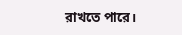রাখতে পারে।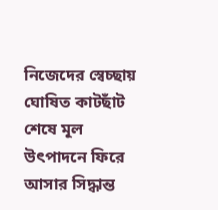নিজেদের স্বেচ্ছায় ঘোষিত কাটছাঁট শেষে মূল উৎপাদনে ফিরে আসার সিদ্ধান্ত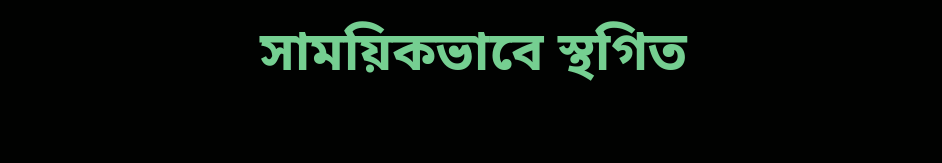সাময়িকভাবে স্থগিত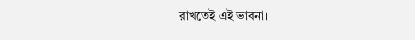রাখতেই এই ভাবনা।